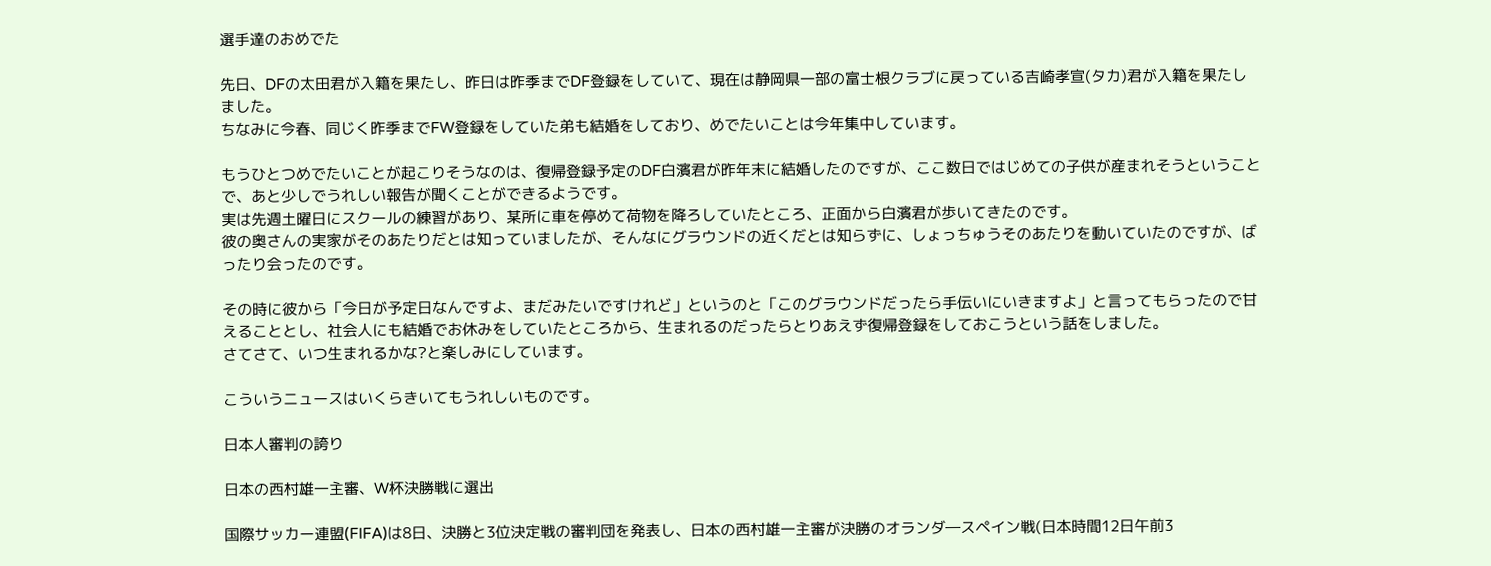選手達のおめでた

先日、DFの太田君が入籍を果たし、昨日は昨季までDF登録をしていて、現在は静岡県一部の富士根クラブに戻っている吉崎孝宣(タカ)君が入籍を果たしました。
ちなみに今春、同じく昨季までFW登録をしていた弟も結婚をしており、めでたいことは今年集中しています。

もうひとつめでたいことが起こりそうなのは、復帰登録予定のDF白濱君が昨年末に結婚したのですが、ここ数日ではじめての子供が産まれそうということで、あと少しでうれしい報告が聞くことができるようです。
実は先週土曜日にスクールの練習があり、某所に車を停めて荷物を降ろしていたところ、正面から白濱君が歩いてきたのです。
彼の奥さんの実家がそのあたりだとは知っていましたが、そんなにグラウンドの近くだとは知らずに、しょっちゅうそのあたりを動いていたのですが、ばったり会ったのです。

その時に彼から「今日が予定日なんですよ、まだみたいですけれど」というのと「このグラウンドだったら手伝いにいきますよ」と言ってもらったので甘えることとし、社会人にも結婚でお休みをしていたところから、生まれるのだったらとりあえず復帰登録をしておこうという話をしました。
さてさて、いつ生まれるかな?と楽しみにしています。

こういうニュースはいくらきいてもうれしいものです。

日本人審判の誇り

日本の西村雄一主審、W杯決勝戦に選出

国際サッカー連盟(FIFA)は8日、決勝と3位決定戦の審判団を発表し、日本の西村雄一主審が決勝のオランダ―スペイン戦(日本時間12日午前3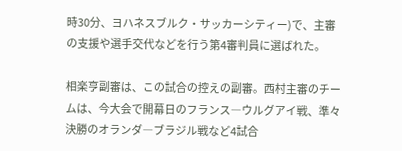時30分、ヨハネスブルク・サッカーシティー)で、主審の支援や選手交代などを行う第4審判員に選ばれた。

相楽亨副審は、この試合の控えの副審。西村主審のチームは、今大会で開幕日のフランス―ウルグアイ戦、準々決勝のオランダ―ブラジル戦など4試合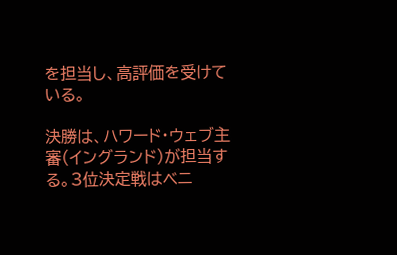を担当し、高評価を受けている。

決勝は、ハワード・ウェブ主審(イングランド)が担当する。3位決定戦はベニ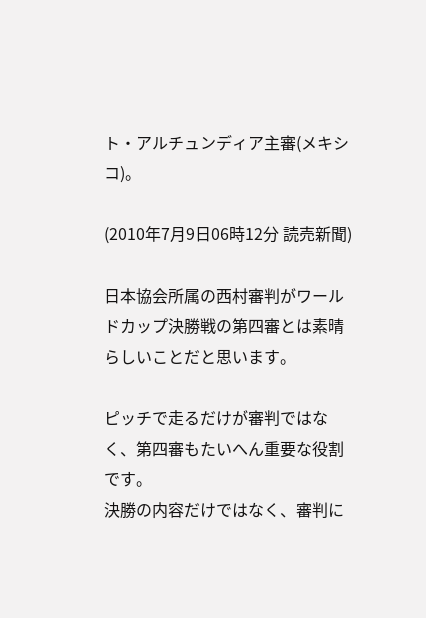ト・アルチュンディア主審(メキシコ)。

(2010年7月9日06時12分 読売新聞)

日本協会所属の西村審判がワールドカップ決勝戦の第四審とは素晴らしいことだと思います。

ピッチで走るだけが審判ではなく、第四審もたいへん重要な役割です。
決勝の内容だけではなく、審判に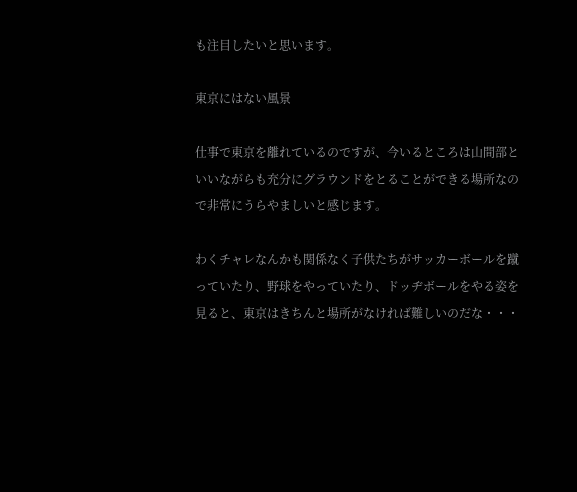も注目したいと思います。

東京にはない風景

仕事で東京を離れているのですが、今いるところは山間部といいながらも充分にグラウンドをとることができる場所なので非常にうらやましいと感じます。

わくチャレなんかも関係なく子供たちがサッカーボールを蹴っていたり、野球をやっていたり、ドッヂボールをやる姿を見ると、東京はきちんと場所がなければ難しいのだな・・・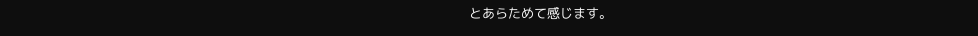とあらためて感じます。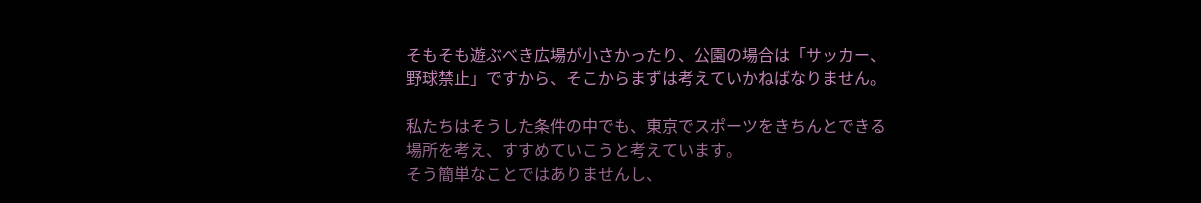そもそも遊ぶべき広場が小さかったり、公園の場合は「サッカー、野球禁止」ですから、そこからまずは考えていかねばなりません。

私たちはそうした条件の中でも、東京でスポーツをきちんとできる場所を考え、すすめていこうと考えています。
そう簡単なことではありませんし、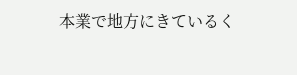本業で地方にきているく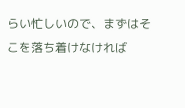らい忙しいので、まずはそこを落ち着けなければ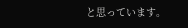と思っています。